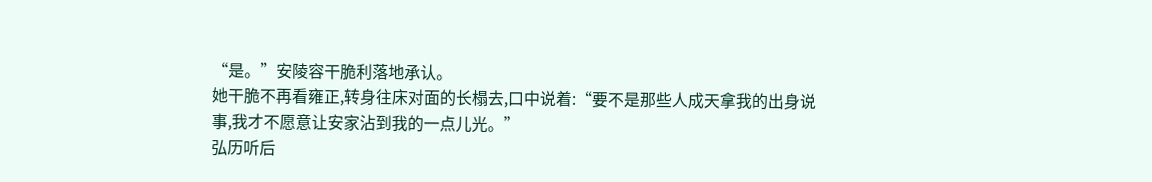“是。”安陵容干脆利落地承认。
她干脆不再看雍正,转身往床对面的长榻去,口中说着:“要不是那些人成天拿我的出身说事,我才不愿意让安家沾到我的一点儿光。”
弘历听后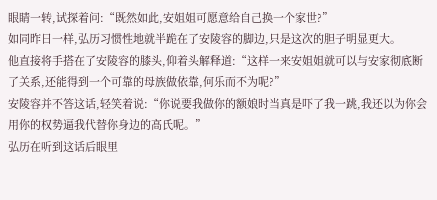眼睛一转,试探着问:“既然如此,安姐姐可愿意给自己换一个家世?”
如同昨日一样,弘历习惯性地就半跪在了安陵容的脚边,只是这次的胆子明显更大。
他直接将手搭在了安陵容的膝头,仰着头解释道:“这样一来安姐姐就可以与安家彻底断了关系,还能得到一个可靠的母族做依靠,何乐而不为呢?”
安陵容并不答这话,轻笑着说:“你说要我做你的额娘时当真是吓了我一跳,我还以为你会用你的权势逼我代替你身边的高氏呢。”
弘历在听到这话后眼里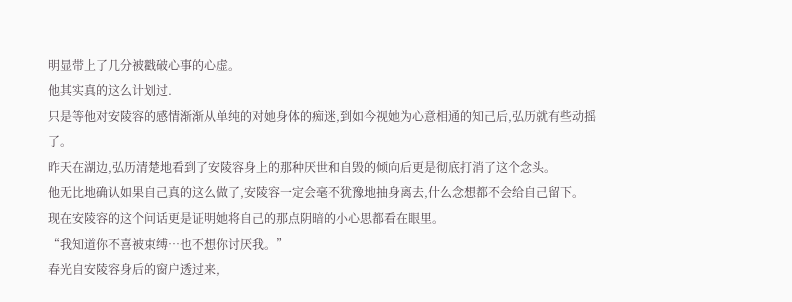明显带上了几分被戳破心事的心虚。
他其实真的这么计划过.
只是等他对安陵容的感情渐渐从单纯的对她身体的痴迷,到如今视她为心意相通的知己后,弘历就有些动摇了。
昨天在湖边,弘历清楚地看到了安陵容身上的那种厌世和自毁的倾向后更是彻底打消了这个念头。
他无比地确认如果自己真的这么做了,安陵容一定会毫不犹豫地抽身离去,什么念想都不会给自己留下。
现在安陵容的这个问话更是证明她将自己的那点阴暗的小心思都看在眼里。
“我知道你不喜被束缚…也不想你讨厌我。”
春光自安陵容身后的窗户透过来,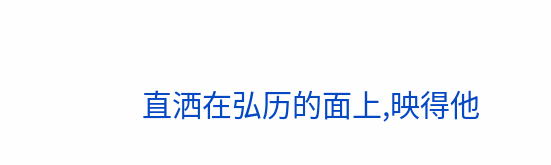直洒在弘历的面上,映得他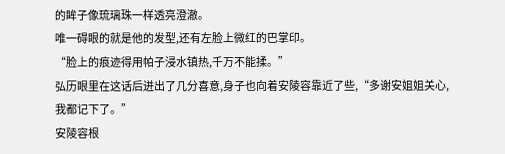的眸子像琉璃珠一样透亮澄澈。
唯一碍眼的就是他的发型,还有左脸上微红的巴掌印。
“脸上的痕迹得用帕子浸水镇热,千万不能揉。”
弘历眼里在这话后迸出了几分喜意,身子也向着安陵容靠近了些,“多谢安姐姐关心,我都记下了。”
安陵容根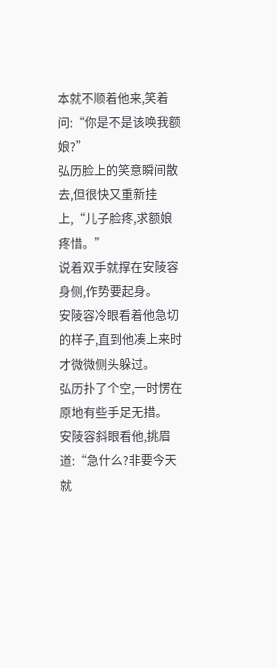本就不顺着他来,笑着问:“你是不是该唤我额娘?”
弘历脸上的笑意瞬间散去,但很快又重新挂上,“儿子脸疼,求额娘疼惜。”
说着双手就撑在安陵容身侧,作势要起身。
安陵容冷眼看着他急切的样子,直到他凑上来时才微微侧头躲过。
弘历扑了个空,一时愣在原地有些手足无措。
安陵容斜眼看他,挑眉道:“急什么?非要今天就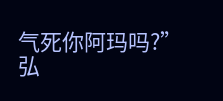气死你阿玛吗?”
弘